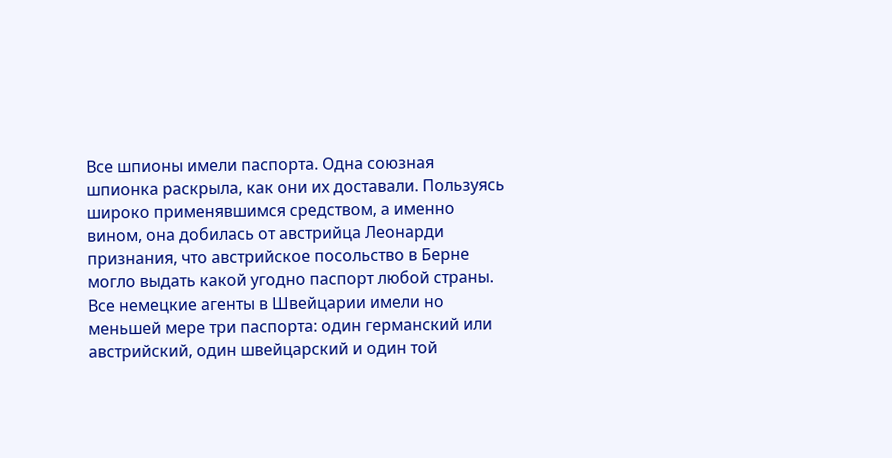Все шпионы имели паспорта. Одна союзная шпионка раскрыла, как они их доставали. Пользуясь широко применявшимся средством, а именно вином, она добилась от австрийца Леонарди признания, что австрийское посольство в Берне могло выдать какой угодно паспорт любой страны. Все немецкие агенты в Швейцарии имели но меньшей мере три паспорта: один германский или австрийский, один швейцарский и один той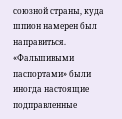союзной страны, куда шпион намерен был направиться.
«Фальшивыми паспортами» были иногда настоящие подправленные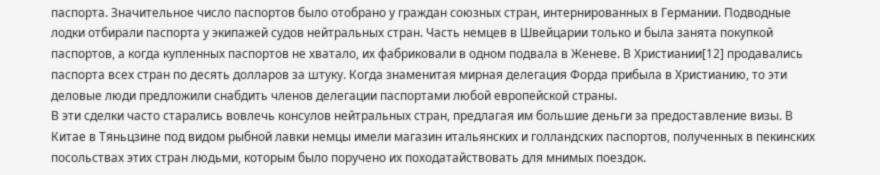паспорта. Значительное число паспортов было отобрано у граждан союзных стран, интернированных в Германии. Подводные лодки отбирали паспорта у экипажей судов нейтральных стран. Часть немцев в Швейцарии только и была занята покупкой паспортов, а когда купленных паспортов не хватало, их фабриковали в одном подвала в Женеве. В Христиании[12] продавались паспорта всех стран по десять долларов за штуку. Когда знаменитая мирная делегация Форда прибыла в Христианию, то эти деловые люди предложили снабдить членов делегации паспортами любой европейской страны.
В эти сделки часто старались вовлечь консулов нейтральных стран, предлагая им большие деньги за предоставление визы. В Китае в Тяньцзине под видом рыбной лавки немцы имели магазин итальянских и голландских паспортов, полученных в пекинских посольствах этих стран людьми, которым было поручено их походатайствовать для мнимых поездок.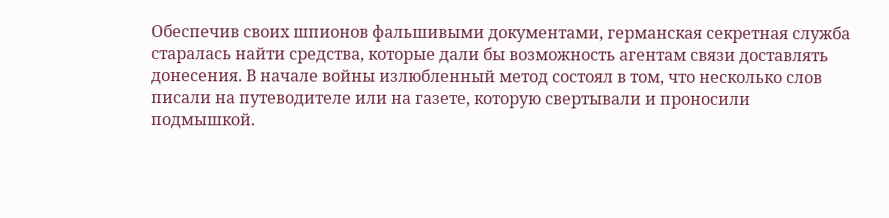Обеспечив своих шпионов фальшивыми документами, германская секретная служба старалась найти средства, которые дали бы возможность агентам связи доставлять донесения. В начале войны излюбленный метод состоял в том, что несколько слов писали на путеводителе или на газете, которую свертывали и проносили подмышкой.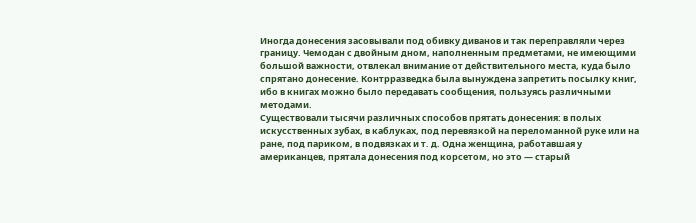Иногда донесения засовывали под обивку диванов и так переправляли через границу. Чемодан с двойным дном, наполненным предметами, не имеющими большой важности, отвлекал внимание от действительного места, куда было спрятано донесение. Контрразведка была вынуждена запретить посылку книг, ибо в книгах можно было передавать сообщения, пользуясь различными методами.
Существовали тысячи различных способов прятать донесения: в полых искусственных зубах, в каблуках, под перевязкой на переломанной руке или на ране, под париком, в подвязках и т. д. Одна женщина, работавшая у американцев, прятала донесения под корсетом, но это — старый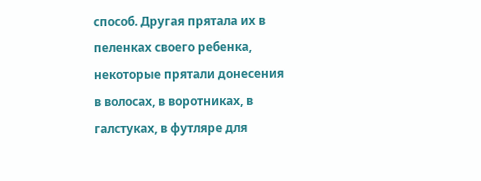способ. Другая прятала их в пеленках своего ребенка, некоторые прятали донесения в волосах, в воротниках, в галстуках, в футляре для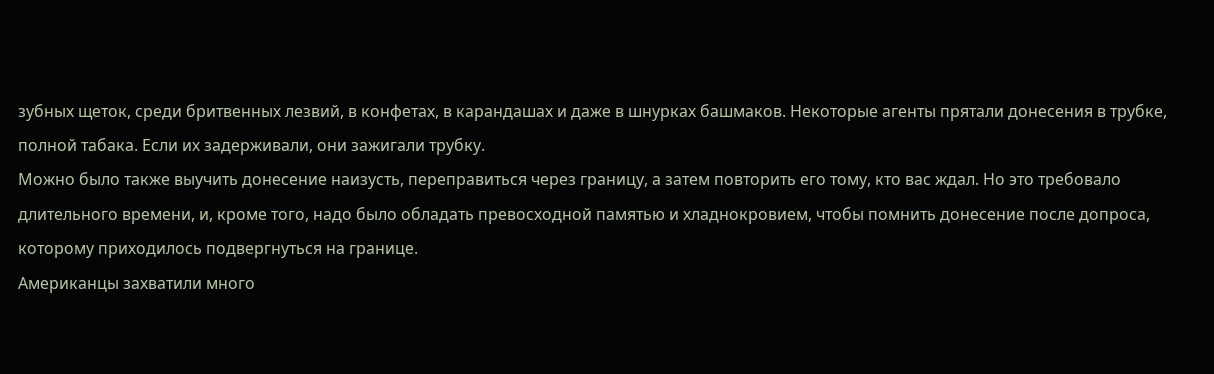зубных щеток, среди бритвенных лезвий, в конфетах, в карандашах и даже в шнурках башмаков. Некоторые агенты прятали донесения в трубке, полной табака. Если их задерживали, они зажигали трубку.
Можно было также выучить донесение наизусть, переправиться через границу, а затем повторить его тому, кто вас ждал. Но это требовало длительного времени, и, кроме того, надо было обладать превосходной памятью и хладнокровием, чтобы помнить донесение после допроса, которому приходилось подвергнуться на границе.
Американцы захватили много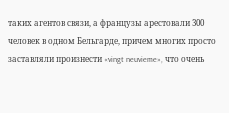таких агентов связи, а французы арестовали 300 человек в одном Бельгарде, причем многих просто заставляли произнести «vingt neuvieme», что очень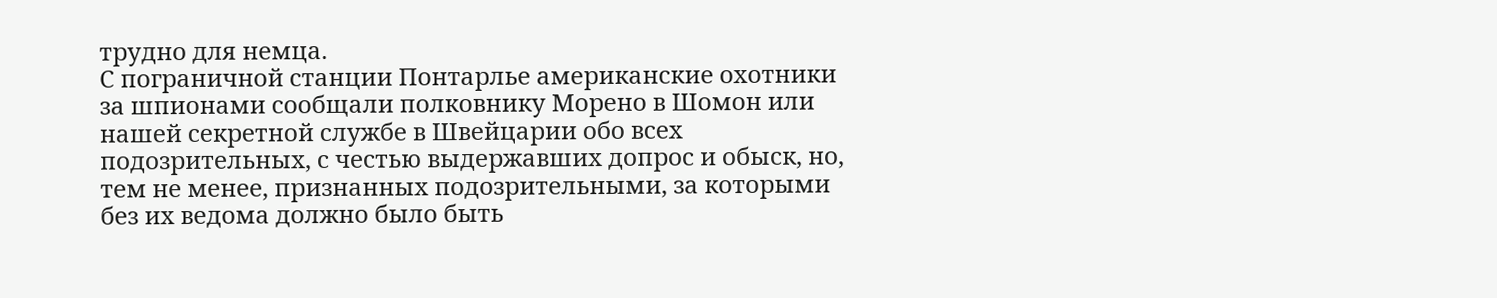трудно для немца.
С пограничной станции Понтарлье американские охотники за шпионами сообщали полковнику Морено в Шомон или нашей секретной службе в Швейцарии обо всех подозрительных, с честью выдержавших допрос и обыск, но, тем не менее, признанных подозрительными, за которыми без их ведома должно было быть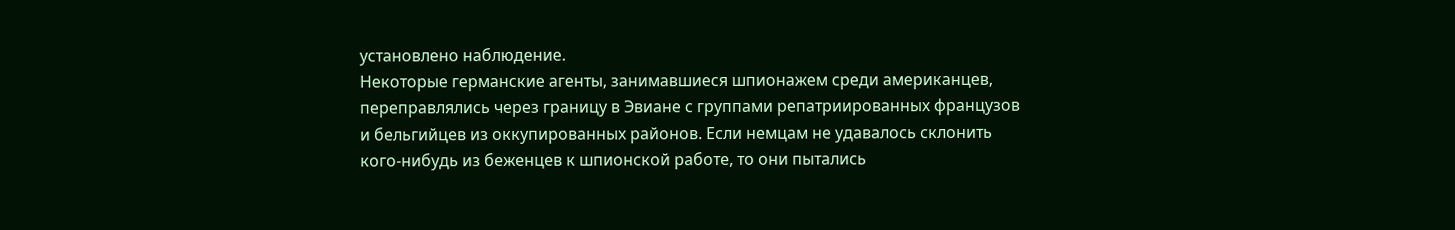установлено наблюдение.
Некоторые германские агенты, занимавшиеся шпионажем среди американцев, переправлялись через границу в Эвиане с группами репатриированных французов и бельгийцев из оккупированных районов. Если немцам не удавалось склонить кого-нибудь из беженцев к шпионской работе, то они пытались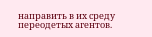направить в их среду переодетых агентов.